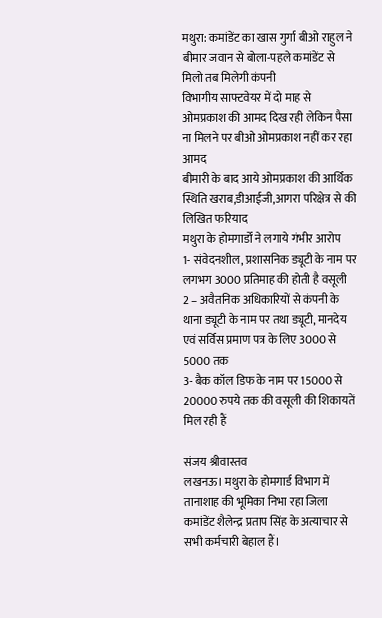मथुरा: कमांडेंट का खास गुर्गा बीओ राहुल ने बीमार जवान से बोला-पहले कमांडेंट से मिलो तब मिलेगी कंपनी
विभागीय साफ्टवेयर में दो माह से ओमप्रकाश की आमद दिख रही लेकिन पैसा ना मिलने पर बीओ ओमप्रकाश नहीं कर रहा आमद
बीमारी के बाद आये ओमप्रकाश की आर्थिक स्थिति खराब,डीआईजी,आगरा परिक्षेत्र से की लिखित फरियाद
मथुरा के होमगार्डों ने लगाये गंभीर आरोप
1- संवेदनशील, प्रशासनिक ड्यूटी के नाम पर लगभग 3000 प्रतिमाह की होती है वसूली
2 – अवैतनिक अधिकारियों से कंपनी के थाना ड्यूटी के नाम पर तथा ड्यूटी, मानदेय एवं सर्विस प्रमाण पत्र के लिए 3000 से 5000 तक
3- बैक कॉल डिफ के नाम पर 15000 से 20000 रुपये तक की वसूली की शिकायतें मिल रही हैं

संजय श्रीवास्तव
लखनऊ। मथुरा के होमगार्ड विभाग में तानाशाह की भूमिका निभा रहा जिला कमांडेंट शैलेन्द्र प्रताप सिंह के अत्याचार से सभी कर्मचारी बेहाल हैं।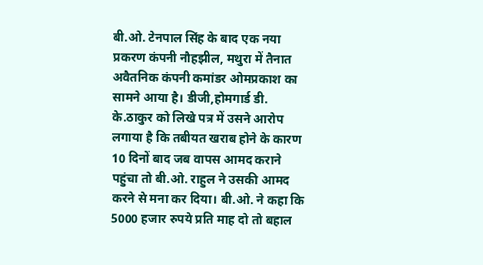बी.ओ. टेनपाल सिंह के बाद एक नया प्रकरण कंपनी नौहझील, मथुरा में तैनात अवैतनिक कंपनी कमांडर ओमप्रकाश का सामने आया है। डीजी,होमगार्ड डी. के.ठाकुर को लिखे पत्र में उसने आरोप लगाया है कि तबीयत खराब होने के कारण 10 दिनों बाद जब वापस आमद कराने पहुंचा तो बी.ओ. राहुल ने उसकी आमद करने से मना कर दिया। बी.ओ. ने कहा कि 5000 हजार रुपये प्रति माह दो तो बहाल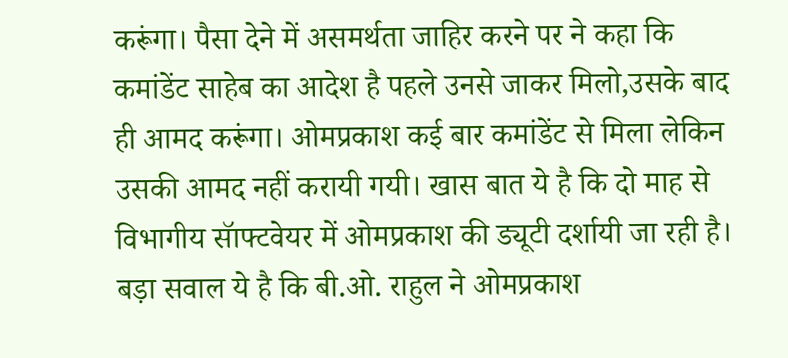करूंगा। पैसा देने में असमर्थता जाहिर करने पर ने कहा कि कमांडेंट साहेब का आदेश है पहले उनसे जाकर मिलो,उसके बाद ही आमद करूंगा। ओमप्रकाश कई बार कमांडेंट से मिला लेकिन उसकी आमद नहीं करायी गयी। खास बात ये है कि दो माह से विभागीय सॅाफ्टवेयर में ओमप्रकाश की ड्यूटी दर्शायी जा रही है। बड़ा सवाल ये है कि बी.ओ. राहुल ने ओमप्रकाश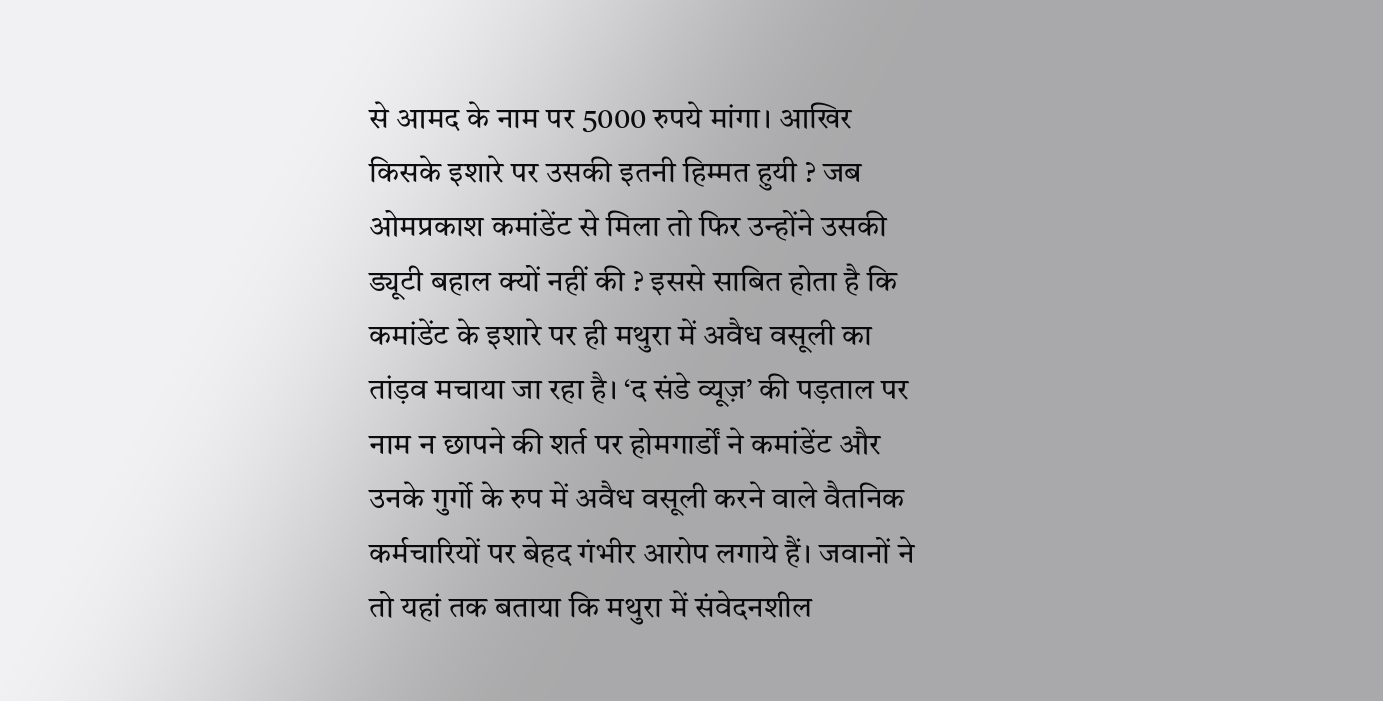से आमद के नाम पर 5000 रुपये मांगा। आखिर किसके इशारे पर उसकी इतनी हिम्मत हुयी ? जब ओमप्रकाश कमांडेंट से मिला तो फिर उन्होंने उसकी ड्यूटी बहाल क्यों नहीं की ? इससे साबित होता है कि कमांडेंट के इशारे पर ही मथुरा में अवैध वसूली का तांड़व मचाया जा रहा है। ‘द संडे व्यूज़’ की पड़ताल पर नाम न छापने की शर्त पर होमगार्डों ने कमांडेंट और उनके गुर्गो के रुप में अवैध वसूली करने वाले वैतनिक कर्मचारियों पर बेहद गंभीर आरोप लगाये हैं। जवानों ने तो यहां तक बताया कि मथुरा में संवेदनशील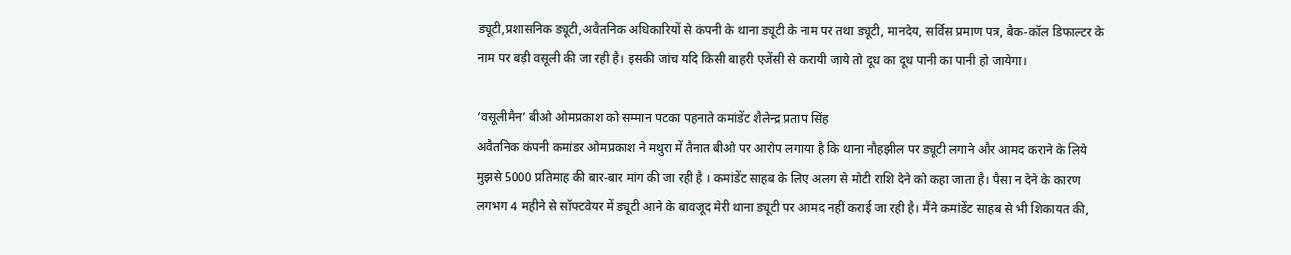ड्यूटी,प्रशासनिक ड्यूटी,अवैतनिक अधिकारियों से कंपनी के थाना ड्यूटी के नाम पर तथा ड्यूटी, मानदेय, सर्विस प्रमाण पत्र, बैक-कॉल डिफाल्टर के नाम पर बड़ी वसूली की जा रही है। इसकी जांच यदि किसी बाहरी एजेंसी से करायी जाये तो दूध का दूध पानी का पानी हो जायेगा।

‘वसूलीमैन’ बीओ ओमप्रकाश को सम्मान पटका पहनाते कमांडेंट शैलेन्द्र प्रताप सिंह
अवैतनिक कंपनी कमांडर ओमप्रकाश ने मथुरा में तैनात बीओ पर आरोप लगाया है कि थाना नौहझील पर ड्यूटी लगाने और आमद कराने के लिये मुझसे 5000 प्रतिमाह की बार-बार मांग की जा रही है । कमांडेंट साहब के लिए अलग से मोटी राशि देने को कहा जाता है। पैसा न देने के कारण लगभग 4 महीने से सॉफ्टवेयर में ड्यूटी आने के बावजूद मेरी थाना ड्यूटी पर आमद नहीं कराई जा रही है। मैंने कमांडेंट साहब से भी शिकायत की,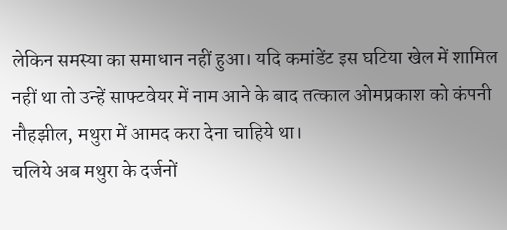लेकिन समस्या का समाधान नहीं हुआ। यदि कमांडेंट इस घटिया खेल में शामिल नहीं था तो उन्हें साफ्टवेयर में नाम आने के बाद तत्काल ओमप्रकाश को कंपनी नौहझील, मथुरा में आमद करा देना चाहिये था।
चलिये अब मथुरा के दर्जनों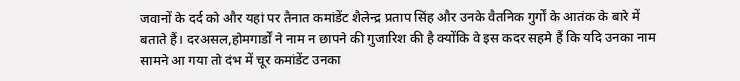जवानों के दर्द को और यहां पर तैनात कमांडेंट शैलेन्द्र प्रताप सिंह और उनके वैतनिक गुर्गों के आतंक के बारे में बताते हैं। दरअसल,होमगार्डों ने नाम न छापने की गुजारिश की है क्योंकि वे इस कदर सहमे हैं कि यदि उनका नाम सामने आ गया तो दंभ में चूर कमांडेंट उनका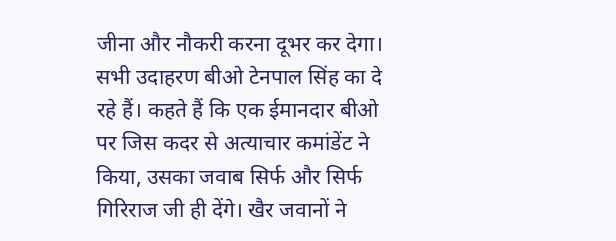जीना और नौकरी करना दूभर कर देगा। सभी उदाहरण बीओ टेनपाल सिंह का दे रहे हैं। कहते हैं कि एक ईमानदार बीओ पर जिस कदर से अत्याचार कमांडेंट ने किया, उसका जवाब सिर्फ और सिर्फ गिरिराज जी ही देंगे। खैर जवानों ने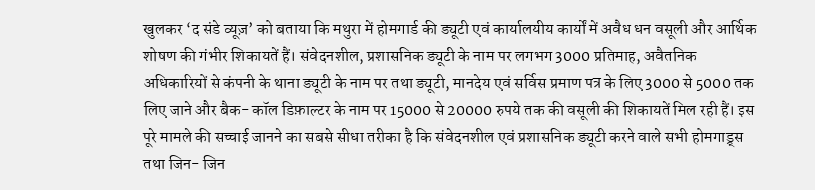खुलकर ‘द संडे व्यूज़’ को बताया कि मथुरा में होमगार्ड की ड्यूटी एवं कार्यालयीय कार्यों में अवैध धन वसूली और आर्थिक शोषण की गंभीर शिकायतें हैं। संवेदनशील, प्रशासनिक ड्यूटी के नाम पर लगभग 3000 प्रतिमाह, अवैतनिक अधिकारियों से कंपनी के थाना ड्यूटी के नाम पर तथा ड्यूटी, मानदेय एवं सर्विस प्रमाण पत्र के लिए 3000 से 5000 तक लिए जाने और बैक- कॉल डिफ़ाल्टर के नाम पर 15000 से 20000 रुपये तक की वसूली की शिकायतें मिल रही हैं। इस पूरे मामले की सच्चाई जानने का सबसे सीधा तरीका है कि संवेदनशील एवं प्रशासनिक ड्यूटी करने वाले सभी होमगाड्र्स तथा जिन- जिन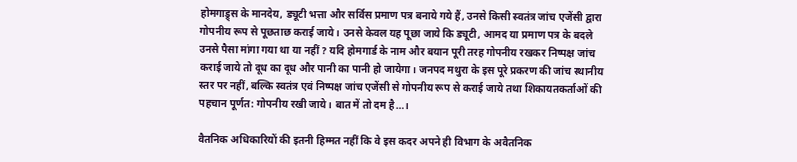होमगाड्र्स के मानदेय, ड्यूटी भत्ता और सर्विस प्रमाण पत्र बनाये गये हैं, उनसे किसी स्वतंत्र जांच एजेंसी द्वारा गोपनीय रूप से पूछताछ कराई जाये। उनसे केवल यह पूछा जाये कि ड्यूटी, आमद या प्रमाण पत्र के बदले उनसे पैसा मांगा गया था या नहीं ? यदि होमगार्ड के नाम और बयान पूरी तरह गोपनीय रखकर निष्पक्ष जांच कराई जाये तो दूध का दूध और पानी का पानी हो जायेगा। जनपद मथुरा के इस पूरे प्रकरण की जांच स्थानीय स्तर पर नहीं, बल्कि स्वतंत्र एवं निष्पक्ष जांच एजेंसी से गोपनीय रूप से कराई जाये तथा शिकायतकर्ताओं की पहचान पूर्णत: गोपनीय रखी जाये। बात में तो दम है…।

वैतनिक अधिकारियों की इतनी हिम्मत नहीं कि वे इस कदर अपने ही विभाग के अवैतनिक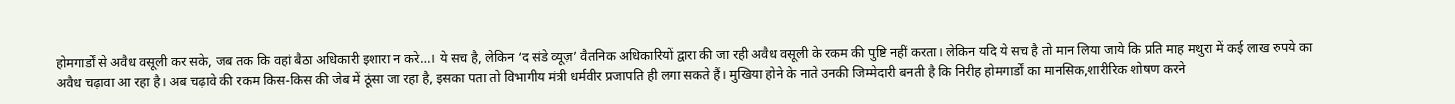होमगार्डों से अवैध वसूली कर सके, जब तक कि वहां बैठा अधिकारी इशारा न करे…। ये सच है, लेकिन ‘द संडे व्यूज़’ वैतनिक अधिकारियों द्वारा की जा रही अवैध वसूली के रकम की पुष्टि नहीं करता। लेकिन यदि ये सच है तो मान लिया जाये कि प्रति माह मथुरा में कई लाख रुपये का अवैध चढ़ावा आ रहा है। अब चढ़ावे की रकम किस-किस की जेब में ठूंसा जा रहा है, इसका पता तो विभागीय मंत्री धर्मवीर प्रजापति ही लगा सकते हैं। मुखिया होने के नाते उनकी जिम्मेदारी बनती है कि निरीह होमगार्डों का मानसिक,शारीरिक शोषण करने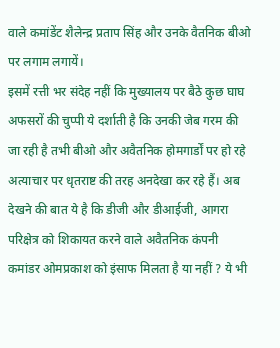वाले कमांडेंट शैलेन्द्र प्रताप सिंह और उनके वैतनिक बीओ पर लगाम लगायें।
इसमें रत्ती भर संदेह नहीं कि मुख्यालय पर बैठे कुछ घाघ अफसरों की चुप्पी ये दर्शाती है कि उनकी जेब गरम की जा रही है तभी बीओ और अवैतनिक होमगार्डों पर हो रहे अत्याचार पर धृतराष्ट की तरह अनदेखा कर रहे हैं। अब देखने की बात ये है कि डीजी और डीआईजी, आगरा परिक्षेत्र को शिकायत करने वाले अवैतनिक कंपनी कमांडर ओमप्रकाश को इंसाफ मिलता है या नहीं ? ये भी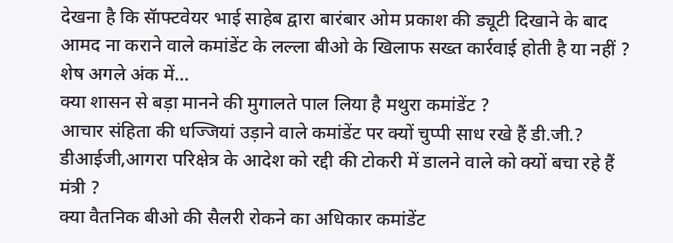देखना है कि सॅाफ्टवेयर भाई साहेब द्वारा बारंबार ओम प्रकाश की ड्यूटी दिखाने के बाद आमद ना कराने वाले कमांडेंट के लल्ला बीओ के खिलाफ सख्त कार्रवाई होती है या नहीं ?
शेष अगले अंक में…
क्या शासन से बड़ा मानने की मुगालते पाल लिया है मथुरा कमांडेंट ?
आचार संहिता की धज्जियां उड़ाने वाले कमांडेंट पर क्यों चुप्पी साध रखे हैं डी.जी.?
डीआईजी,आगरा परिक्षेत्र के आदेश को रद्दी की टोकरी में डालने वाले को क्यों बचा रहे हैं मंत्री ?
क्या वैतनिक बीओ की सैलरी रोकने का अधिकार कमांडेंट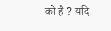को है ? यदि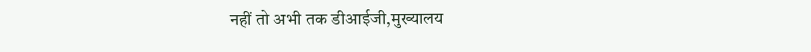नहीं तो अभी तक डीआईजी,मुख्यालय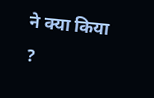ने क्या किया ?